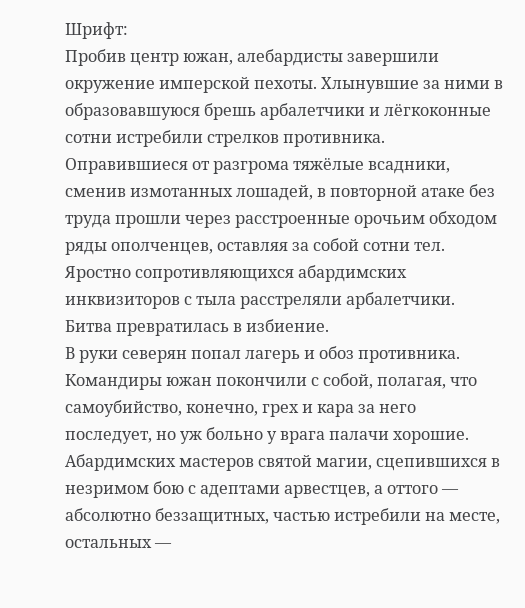Шрифт:
Пробив центр южан, алебардисты завершили окружение имперской пехоты. Хлынувшие за ними в образовавшуюся брешь арбалетчики и лёгкоконные сотни истребили стрелков противника.
Оправившиеся от разгрома тяжёлые всадники, сменив измотанных лошадей, в повторной атаке без труда прошли через расстроенные орочьим обходом ряды ополченцев, оставляя за собой сотни тел.
Яростно сопротивляющихся абардимских инквизиторов с тыла расстреляли арбалетчики.
Битва превратилась в избиение.
В руки северян попал лагерь и обоз противника. Командиры южан покончили с собой, полагая, что самоубийство, конечно, грех и кара за него последует, но уж больно у врага палачи хорошие.
Абардимских мастеров святой магии, сцепившихся в незримом бою с адептами арвестцев, а оттого — абсолютно беззащитных, частью истребили на месте, остальных —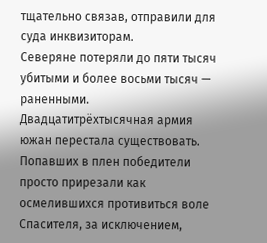тщательно связав, отправили для суда инквизиторам.
Северяне потеряли до пяти тысяч убитыми и более восьми тысяч — раненными.
Двадцатитрёхтысячная армия южан перестала существовать. Попавших в плен победители просто прирезали как осмелившихся противиться воле Спасителя, за исключением,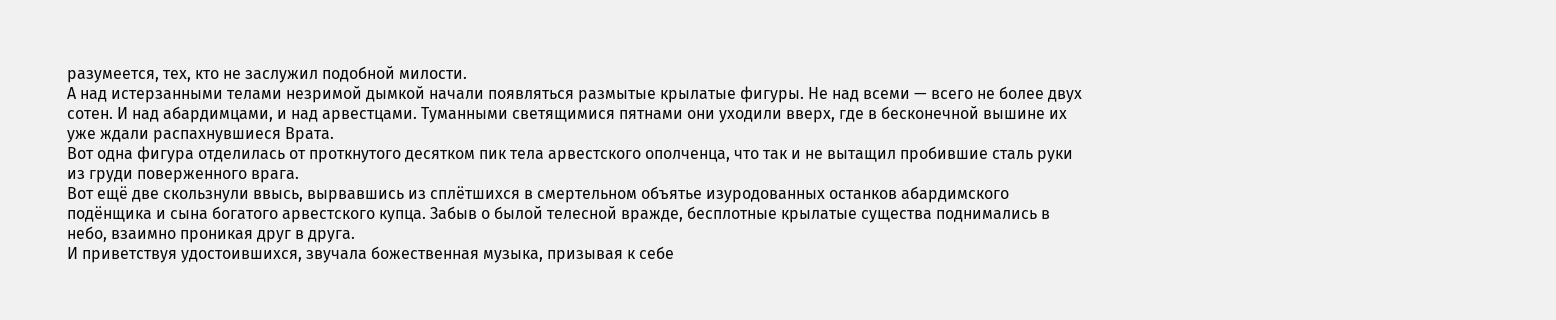разумеется, тех, кто не заслужил подобной милости.
А над истерзанными телами незримой дымкой начали появляться размытые крылатые фигуры. Не над всеми — всего не более двух сотен. И над абардимцами, и над арвестцами. Туманными светящимися пятнами они уходили вверх, где в бесконечной вышине их уже ждали распахнувшиеся Врата.
Вот одна фигура отделилась от проткнутого десятком пик тела арвестского ополченца, что так и не вытащил пробившие сталь руки из груди поверженного врага.
Вот ещё две скользнули ввысь, вырвавшись из сплётшихся в смертельном объятье изуродованных останков абардимского подёнщика и сына богатого арвестского купца. Забыв о былой телесной вражде, бесплотные крылатые существа поднимались в небо, взаимно проникая друг в друга.
И приветствуя удостоившихся, звучала божественная музыка, призывая к себе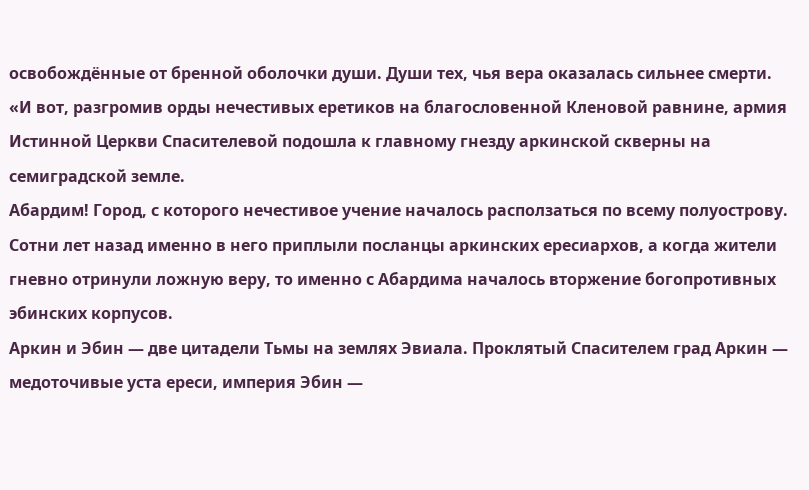освобождённые от бренной оболочки души. Души тех, чья вера оказалась сильнее смерти.
«И вот, разгромив орды нечестивых еретиков на благословенной Кленовой равнине, армия Истинной Церкви Спасителевой подошла к главному гнезду аркинской скверны на семиградской земле.
Абардим! Город, с которого нечестивое учение началось расползаться по всему полуострову. Сотни лет назад именно в него приплыли посланцы аркинских ересиархов, а когда жители гневно отринули ложную веру, то именно с Абардима началось вторжение богопротивных эбинских корпусов.
Аркин и Эбин — две цитадели Тьмы на землях Эвиала. Проклятый Спасителем град Аркин — медоточивые уста ереси, империя Эбин —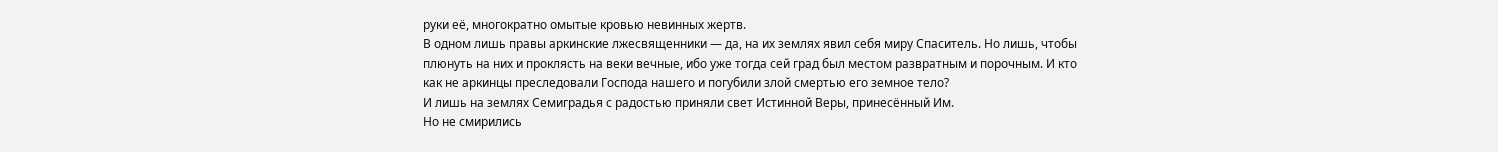руки её, многократно омытые кровью невинных жертв.
В одном лишь правы аркинские лжесвященники — да, на их землях явил себя миру Спаситель. Но лишь, чтобы плюнуть на них и проклясть на веки вечные, ибо уже тогда сей град был местом развратным и порочным. И кто как не аркинцы преследовали Господа нашего и погубили злой смертью его земное тело?
И лишь на землях Семиградья с радостью приняли свет Истинной Веры, принесённый Им.
Но не смирились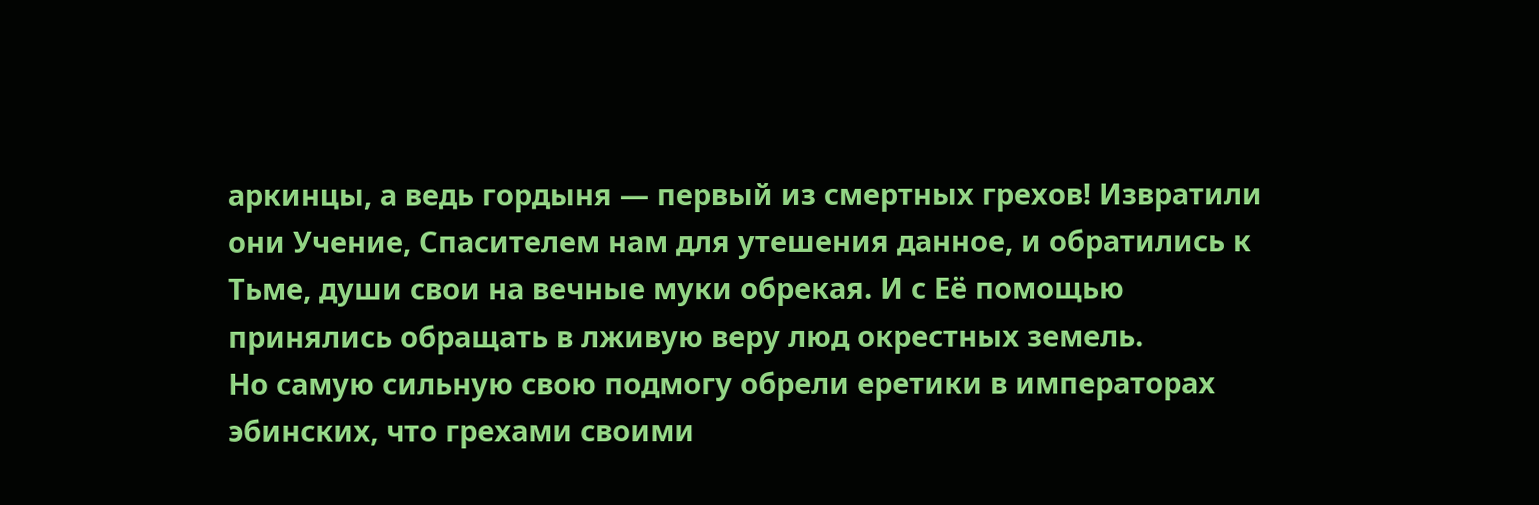аркинцы, а ведь гордыня — первый из смертных грехов! Извратили они Учение, Спасителем нам для утешения данное, и обратились к Тьме, души свои на вечные муки обрекая. И с Её помощью принялись обращать в лживую веру люд окрестных земель.
Но самую сильную свою подмогу обрели еретики в императорах эбинских, что грехами своими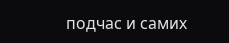подчас и самих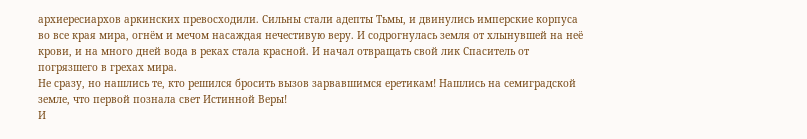архиересиархов аркинских превосходили. Сильны стали адепты Тьмы, и двинулись имперские корпуса во все края мира, огнём и мечом насаждая нечестивую веру. И содрогнулась земля от хлынувшей на неё крови, и на много дней вода в реках стала красной. И начал отвращать свой лик Спаситель от погрязшего в грехах мира.
Не сразу, но нашлись те, кто решился бросить вызов зарвавшимся еретикам! Нашлись на семиградской земле, что первой познала свет Истинной Веры!
И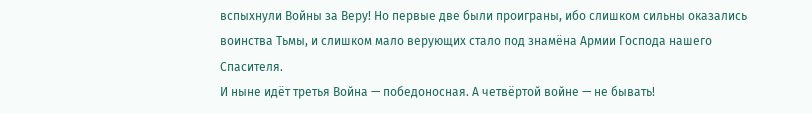вспыхнули Войны за Веру! Но первые две были проиграны, ибо слишком сильны оказались воинства Тьмы, и слишком мало верующих стало под знамёна Армии Господа нашего Спасителя.
И ныне идёт третья Война — победоносная. А четвёртой войне — не бывать!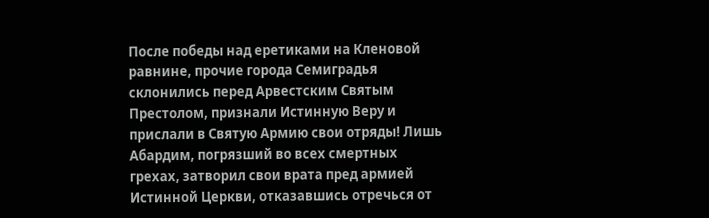После победы над еретиками на Кленовой равнине, прочие города Семиградья склонились перед Арвестским Святым Престолом, признали Истинную Веру и прислали в Святую Армию свои отряды! Лишь Абардим, погрязший во всех смертных грехах, затворил свои врата пред армией Истинной Церкви, отказавшись отречься от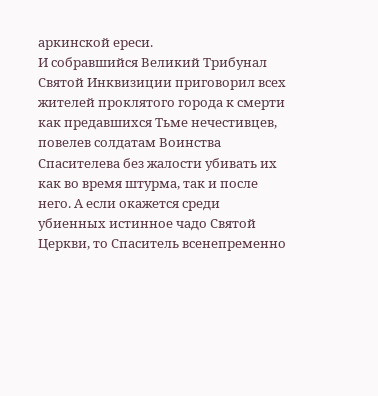аркинской ереси.
И собравшийся Великий Трибунал Святой Инквизиции приговорил всех жителей проклятого города к смерти как предавшихся Тьме нечестивцев, повелев солдатам Воинства Спасителева без жалости убивать их как во время штурма, так и после него. А если окажется среди убиенных истинное чадо Святой Церкви, то Спаситель всенепременно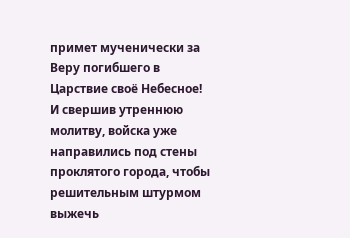примет мученически за Веру погибшего в Царствие своё Небесное!
И свершив утреннюю молитву, войска уже направились под стены проклятого города, чтобы решительным штурмом выжечь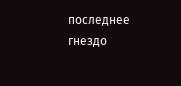последнее гнездо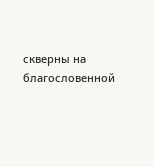скверны на благословенной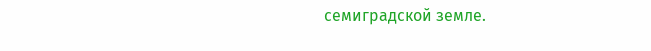семиградской земле.